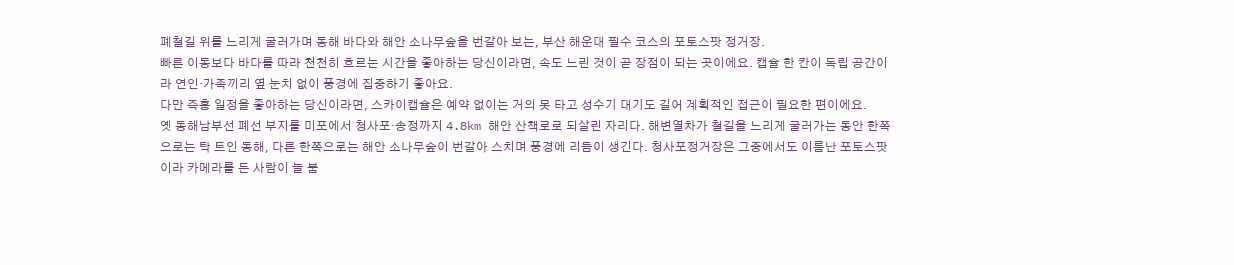폐철길 위를 느리게 굴러가며 동해 바다와 해안 소나무숲을 번갈아 보는, 부산 해운대 필수 코스의 포토스팟 정거장.
빠른 이동보다 바다를 따라 천천히 흐르는 시간을 좋아하는 당신이라면, 속도 느린 것이 곧 장점이 되는 곳이에요. 캡슐 한 칸이 독립 공간이라 연인·가족끼리 옆 눈치 없이 풍경에 집중하기 좋아요.
다만 즉흥 일정을 좋아하는 당신이라면, 스카이캡슐은 예약 없이는 거의 못 타고 성수기 대기도 길어 계획적인 접근이 필요한 편이에요.
옛 동해남부선 폐선 부지를 미포에서 청사포·송정까지 4.8km 해안 산책로로 되살린 자리다. 해변열차가 철길을 느리게 굴러가는 동안 한쪽으로는 탁 트인 동해, 다른 한쪽으로는 해안 소나무숲이 번갈아 스치며 풍경에 리듬이 생긴다. 청사포정거장은 그중에서도 이름난 포토스팟이라 카메라를 든 사람이 늘 붐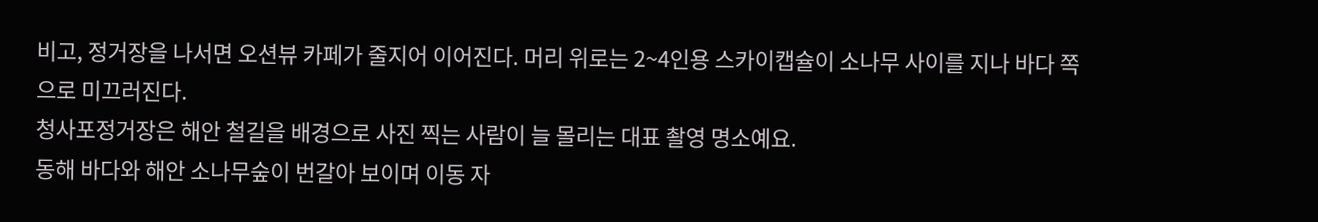비고, 정거장을 나서면 오션뷰 카페가 줄지어 이어진다. 머리 위로는 2~4인용 스카이캡슐이 소나무 사이를 지나 바다 쪽으로 미끄러진다.
청사포정거장은 해안 철길을 배경으로 사진 찍는 사람이 늘 몰리는 대표 촬영 명소예요.
동해 바다와 해안 소나무숲이 번갈아 보이며 이동 자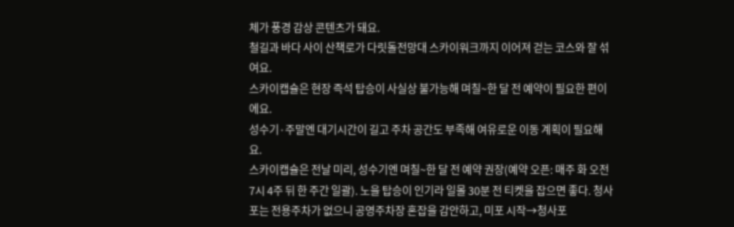체가 풍경 감상 콘텐츠가 돼요.
철길과 바다 사이 산책로가 다릿돌전망대 스카이워크까지 이어져 걷는 코스와 잘 섞여요.
스카이캡슐은 현장 즉석 탑승이 사실상 불가능해 며칠~한 달 전 예약이 필요한 편이에요.
성수기·주말엔 대기시간이 길고 주차 공간도 부족해 여유로운 이동 계획이 필요해요.
스카이캡슐은 전날 미리, 성수기엔 며칠~한 달 전 예약 권장(예약 오픈: 매주 화 오전 7시 4주 뒤 한 주간 일괄). 노을 탑승이 인기라 일몰 30분 전 티켓을 잡으면 좋다. 청사포는 전용주차가 없으니 공영주차장 혼잡을 감안하고, 미포 시작→청사포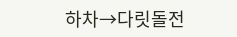하차→다릿돌전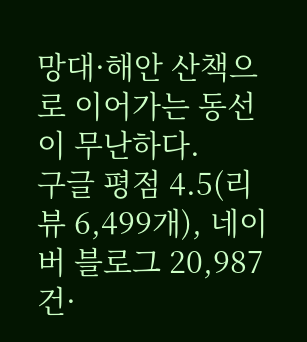망대·해안 산책으로 이어가는 동선이 무난하다.
구글 평점 4.5(리뷰 6,499개), 네이버 블로그 20,987건·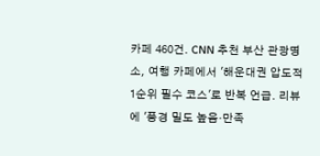카페 460건. CNN 추천 부산 관광명소, 여행 카페에서 '해운대권 압도적 1순위 필수 코스'로 반복 언급. 리뷰에 '풍경 밀도 높음·만족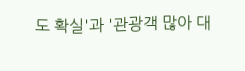도 확실'과 '관광객 많아 대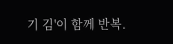기 김'이 함께 반복.